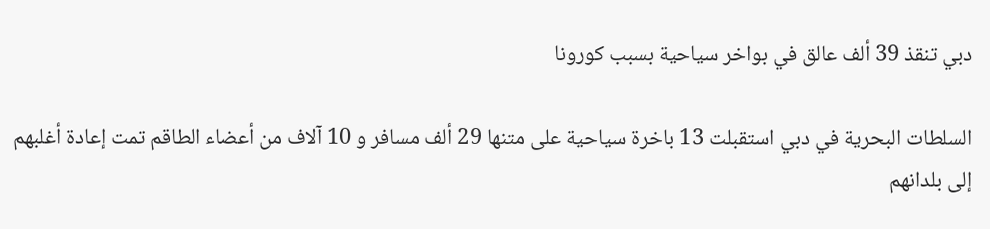دبي تنقذ 39 ألف عالق في بواخر سياحية بسبب كورونا

السلطات البحرية في دبي استقبلت 13 باخرة سياحية على متنها 29 ألف مسافر و 10 آلاف من أعضاء الطاقم تمت إعادة أغلبهم إلى بلدانهم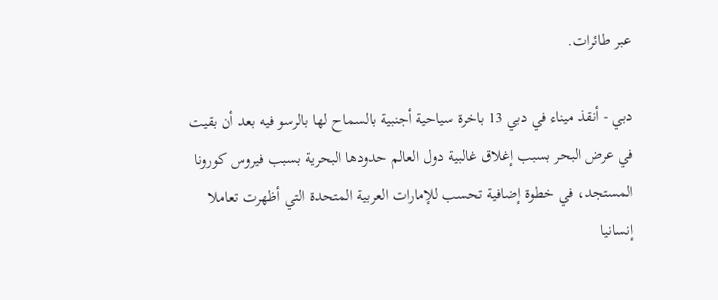عبر طائرات.

دبي - أنقذ ميناء في دبي 13 باخرة سياحية أجنبية بالسماح لها بالرسو فيه بعد أن بقيت في عرض البحر بسبب إغلاق غالبية دول العالم حدودها البحرية بسبب فيروس كورونا المستجد، في خطوة إضافية تحسب للإمارات العربية المتحدة التي أظهرت تعاملا إنسانيا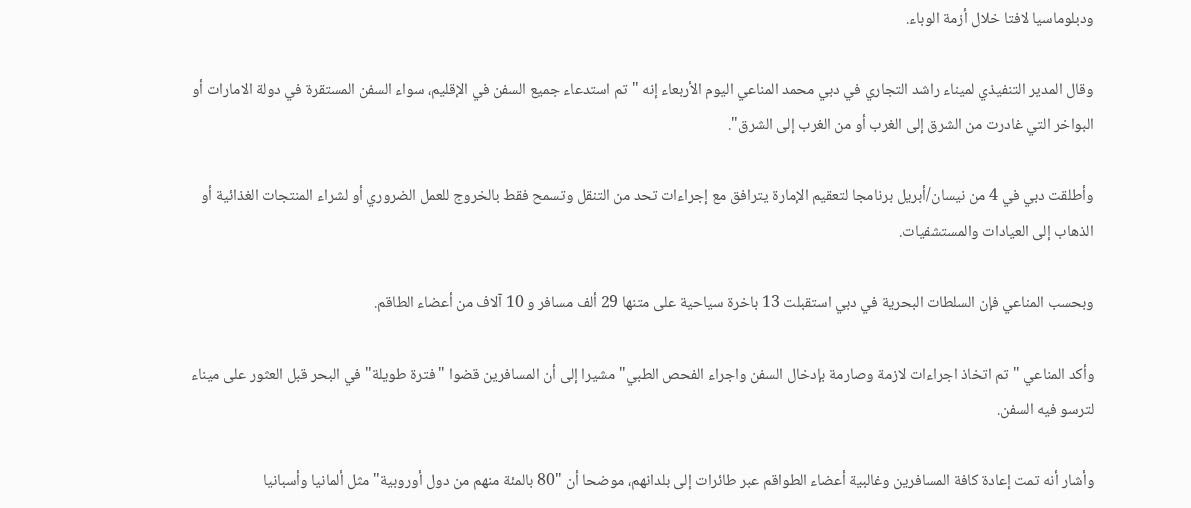ودبلوماسيا لافتا خلال أزمة الوباء.

وقال المدير التنفيذي لميناء راشد التجاري في دبي محمد المناعي اليوم الأربعاء إنه "تم استدعاء جميع السفن في الإقليم، سواء السفن المستقرة في دولة الامارات أو البواخر التي غادرت من الشرق إلى الغرب أو من الغرب إلى الشرق".

وأطلقت دبي في 4 من نيسان/أبريل برنامجا لتعقيم الإمارة يترافق مع إجراءات تحد من التنقل وتسمح فقط بالخروج للعمل الضروري أو لشراء المنتجات الغذائية أو الذهاب إلى العيادات والمستشفيات.

وبحسب المناعي فإن السلطات البحرية في دبي استقبلت 13 باخرة سياحية على متنها 29 ألف مسافر و 10 آلاف من أعضاء الطاقم.

وأكد المناعي "تم اتخاذ اجراءات لازمة وصارمة بإدخال السفن واجراء الفحص الطبي" مشيرا إلى أن المسافرين قضوا "فترة طويلة" في البحر قبل العثور على ميناء لترسو فيه السفن.

وأشار أنه تمت إعادة كافة المسافرين وغالبية أعضاء الطواقم عبر طائرات إلى بلدانهم، موضحا أن "80 بالمئة منهم من دول أوروبية" مثل ألمانيا وأسبانيا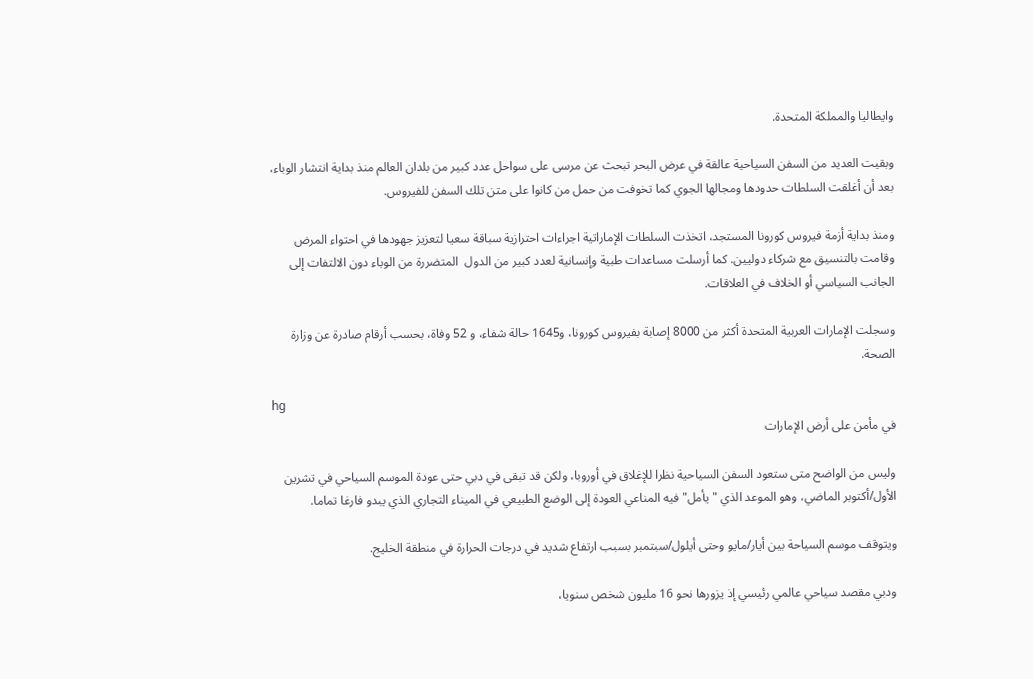وايطاليا والمملكة المتحدة.

وبقيت العديد من السفن السياحية عالقة في عرض البحر تبحث عن مرسى على سواحل عدد كبير من بلدان العالم منذ بداية انتشار الوباء، بعد أن أغلقت السلطات حدودها ومجالها الجوي كما تخوفت من حمل من كانوا على متن تلك السفن للفيروس.

ومنذ بداية أزمة فيروس كورونا المستجد، اتخذت السلطات الإماراتية اجراءات احترازية سباقة سعيا لتعزيز جهودها في احتواء المرض وقامت بالتنسيق مع شركاء دوليين. كما أرسلت مساعدات طبية وإنسانية لعدد كبير من الدول  المتضررة من الوباء دون الالتفات إلى الجانب السياسي أو الخلاف في العلاقات.

وسجلت الإمارات العربية المتحدة أكثر من 8000 إصابة بفيروس كورونا، و1645 حالة شفاء، و 52 وفاة، بحسب أرقام صادرة عن وزارة الصحة.

hg
في مأمن على أرض الإمارات

وليس من الواضح متى ستعود السفن السياحية نظرا للإغلاق في أوروبا، ولكن قد تبقى في دبي حتى عودة الموسم السياحي في تشرين الأول/أكتوبر الماضي، وهو الموعد الذي "يأمل" فيه المناعي العودة إلى الوضع الطبيعي في الميناء التجاري الذي يبدو فارغا تماما.

ويتوقف موسم السياحة بين أيار/مايو وحتى أيلول/سبتمبر بسبب ارتفاع شديد في درجات الحرارة في منطقة الخليج.

ودبي مقصد سياحي عالمي رئيسي إذ يزورها نحو 16 مليون شخص سنويا،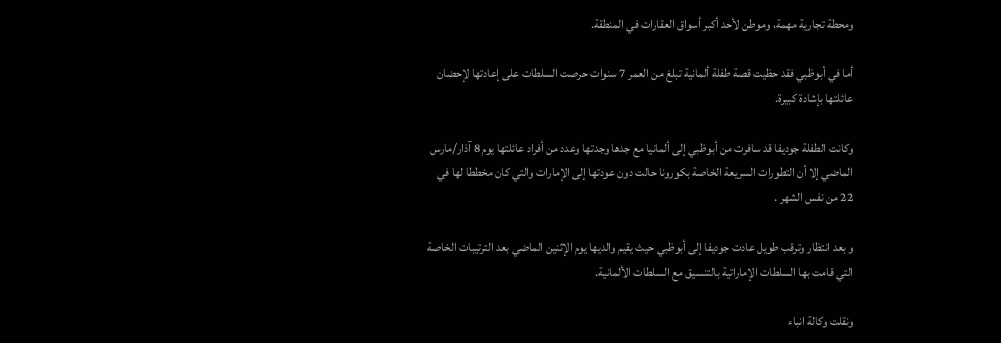ومحطة تجارية مهمة، وموطن لأحد أكبر أسواق العقارات في المنطقة.

أما في أبوظبي فقد حظيت قصة طفلة ألمانية تبلغ من العمر 7 سنوات حرصت السلطات على إعادتها لإحضان عائلتها بإشادة كبيرة.

وكانت الطفلة جوديفا قد سافرت من أبوظبي إلى ألمانيا مع جدها وجدتها وعدد من أفراد عائلتها يوم 8 آذار/مارس الماضي إلا أن التطورات السريعة الخاصة بكورونا حالت دون عودتها إلى الإمارات والتي كان مخططا لها في 22 من نفس الشهر .

و بعد انتظار وترقب طويل عادت جوديفا إلى أبوظبي حيث يقيم والديها يوم الإثنين الماضي بعد الترتيبات الخاصة التي قامت بها السلطات الإماراتية بالتنسيق مع السلطات الألمانية.

ونقلت وكالة انباء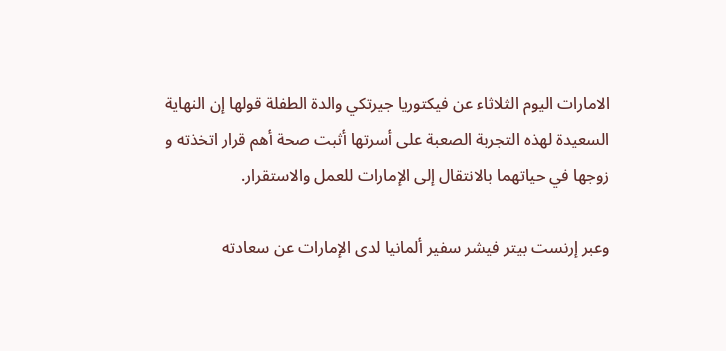الامارات اليوم الثلاثاء عن فيكتوريا جيرتكي والدة الطفلة قولها إن النهاية السعيدة لهذه التجربة الصعبة على أسرتها أثبت صحة أهم قرار اتخذته و زوجها في حياتهما بالانتقال إلى الإمارات للعمل والاستقرار.

وعبر إرنست بيتر فيشر سفير ألمانيا لدى الإمارات عن سعادته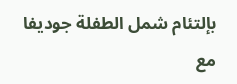بإلتئام شمل الطفلة جوديفا مع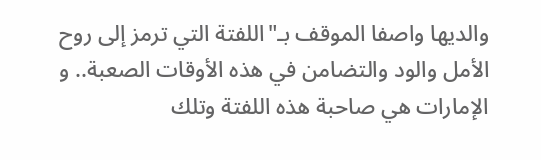والديها واصفا الموقف بـ"اللفتة التي ترمز إلى روح الأمل والود والتضامن في هذه الأوقات الصعبة.. و الإمارات هي صاحبة هذه اللفتة وتلك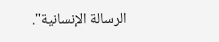الرسالة الإنسانية".